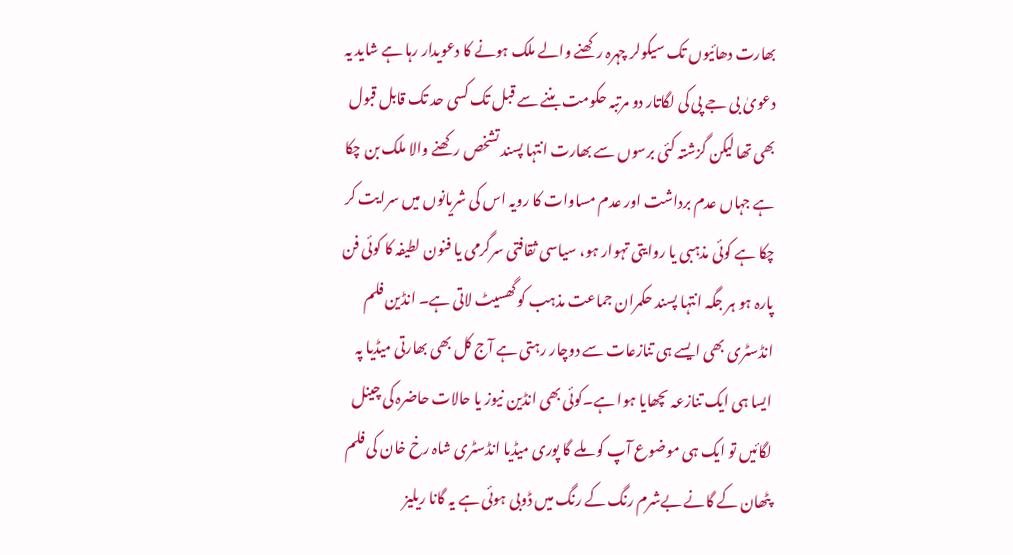بھارت دھائیوں تک سیکولر چہرہ رکھنے والے ملک ہونے کا دعویدار رہا ہے شاید یہ دعویٰ بی جے پی کی لگاتار دو مرتبہ حکومت بننے سے قبل تک کسی حد تک قابل قبول بھی تھا لیکن گزشتہ کئی برسوں سے بھارت انتہا پسند تشخص رکھنے والا ملک بن چکا ہے جہاں عدم برداشت اور عدم مساوات کا رویہ اس کی شریانوں میں سرایت کر چکا ہے کوئی مذہبی یا روایتی تہوار ہو، سیاسی ثقافتی سرگرمی یا فنون لطیفہ کا کوئی فن پارہ ہو ہر جگہ انتہا پسند حکمران جماعت مذہب کو گھسیٹ لاتی ہے۔ انڈین فلم انڈسٹری بھی ایسے ہی تنازعات سے دوچار رہتی ہے آج کل بھی بھارتی میڈیا پہ ایسا ہی ایک تنازعہ ںچھایا ہوا ہے۔کوئی بھی انڈین نیوز یا حالات حاضرہ کی چینل لگائیں تو ایک ہی موضوع آپ کو ملے گا پوری میڈیا انڈسٹری شاہ رخ خان کی فلم پٹھان کے گانے بےشرم رنگ کے رنگ میں ڈوبی ہوئی ہے یہ گانا ریلیز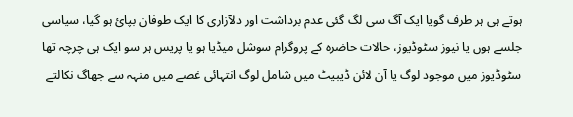ہوتے ہی ہر طرف گویا ایک آگ سی لگ گئی عدم برداشت اور دلآزاری کا ایک طوفان بپائ ہو گیا، سیاسی جلسے ہوں یا نیوز سٹوڈیوز، حالات حاضرہ کے پروگرام سوشل میڈیا ہو یا پریس ہر سو ایک ہی چرچہ تھا سٹوڈیوز میں موجود لوگ یا آن لائن ڈیبیٹ میں شامل لوگ انتہائی غصے میں منہہ سے جھاگ نکالتے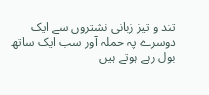تند و تیز زبانی نشتروں سے ایک دوسرے پہ حملہ آور سب ایک ساتھ بول رہے ہوتے ہیں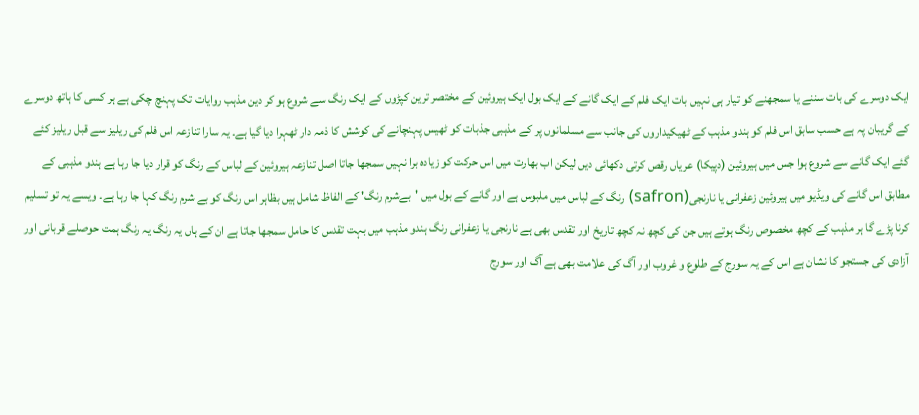ایک دوسرے کی بات سننے یا سمجھنے کو تیار ہی نہیں بات ایک فلم کے ایک گانے کے ایک بول ایک ہیروئین کے مختصر ترین کپڑوں کے ایک رنگ سے شروع ہو کر دین مذہب روایات تک پہنچ چکی ہے ہر کسی کا ہاتھ دوسرے کے گریبان پہ ہے حسب سابق اس فلم کو ہندو مذہب کے ٹھیکیداروں کی جانب سے مسلمانوں پر کے مذہبی جذبات کو ٹھیس پہنچانے کی کوشش کا ذمہ دار ٹھہرا دیا گیا ہے۔ یہ سارا تنازعہ اس فلم کی ریلیز سے قبل ریلیز کئے گئے ایک گانے سے شروع ہوا جس میں ہیروئین (دپیکا) عریاں رقص کرتی دکھائی دیں لیکن اب بھارت میں اس حرکت کو زیادہ برا نہیں سمجھا جاتا اصل تنازعہ ہیروئین کے لباس کے رنگ کو قرار دیا جا رہا ہے ہندو مذہبی کے مطابق اس گانے کی ویڈیو میں ہیروئین زعفرانی یا نارنجی(safron) رنگ کے لباس میں ملبوس ہے اور گانے کے بول میں 'بےشرم رنگ' کے الفاظ شامل ہیں بظاہر اس رنگ کو بے شرم رنگ کہا جا رہا ہے۔ ویسے یہ تو تسلیم کرنا پڑے گا ہر مذہب کے کچھ مخصوص رنگ ہوتے ہیں جن کی کچھ نہ کچھ تاریخ اور تقدس بھی ہے نارنجی یا زعفرانی رنگ ہندو مذہب میں بہت تقدس کا حامل سمجھا جاتا ہے ان کے ہاں یہ رنگ یہ رنگ ہمت حوصلے قربانی اور آزادی کی جستجو کا نشان ہے اس کے یہ سورج کے طلوع و غروب اور آگ کی علامت بھی ہے آگ اور سورج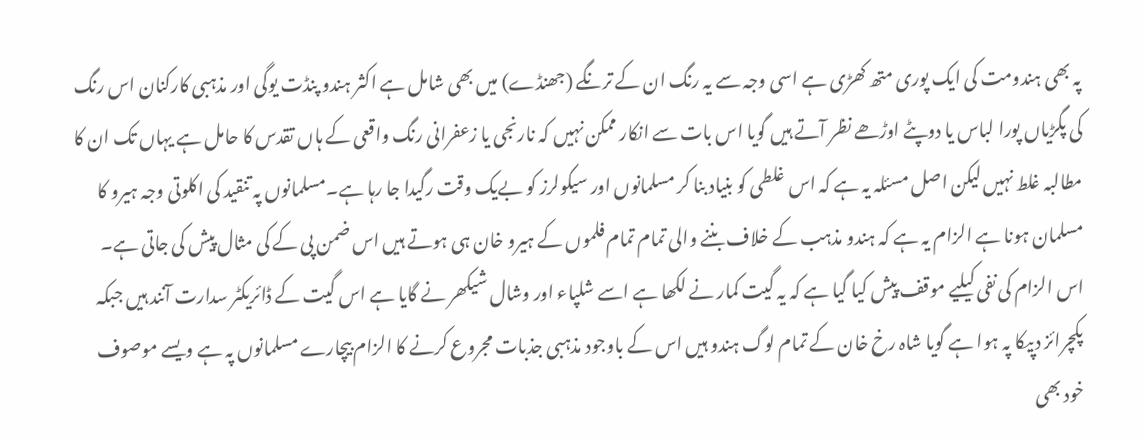پہ بھی ہندومت کی ایک پوری متھ کھڑی ہے اسی وجہ سے یہ رنگ ان کے ترنگے (جھنڈے) میں بھی شامل ہے اکثر ہندو پنڈت یوگی اور مذہبی کارکنان اس رنگ کی پگڑیاں پورا لباس یا دوپٹے اوڑھے نظر آتے ہیں گویا اس بات سے انکار ممکن نہیں کہ نارنجی یا زعفرانی رنگ واقعی کے ہاں تقدس کا حامل ہے یہاں تک ان کا مطالبہ غلط نہیں لیکن اصل مسئلہ یہ ہے کہ اس غلطی کو بنیاد بنا کر مسلمانوں اور سیکولرز کو بےیک وقت رگیدا جا رہا ہے۔مسلمانوں پہ تنقید کی اکلوتی وجہ ہیرو کا مسلمان ہونا ہے الزام یہ ہے کہ ہندو مذہب کے خلاف بننے والی تمام تمام فلموں کے ہیرو خان ہی ہوتے ہیں اس ضمن پی کے کی مثال پیش کی جاتی ہے۔ اس الزام کی نفی کیلیے موقف پیش کیا گیا ہے کہ یہ گیت کمار نے لکھا ہے اسے شلپاء اور وشال شیکھر نے گایا ہے اس گیت کے ڈائریکٹر سدارت آنند ہیں جبکہ پکچرائز دپیکا پہ ہوا ہے گویا شاہ رخ خان کے تمام لوگ ہندو ہیں اس کے باوجود مذہبی جذبات مجروع کرنے کا الزام بیچارے مسلمانوں پہ ہے ویسے موصوف خود بھی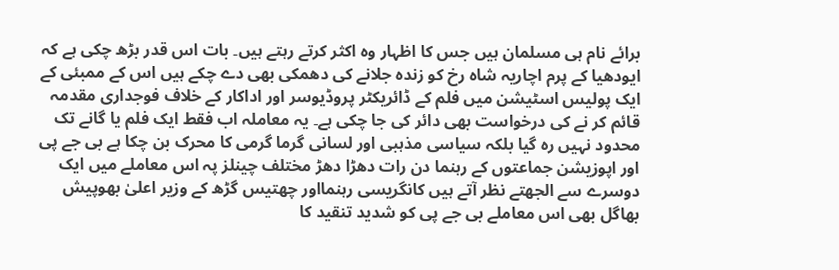برائے نام ہی مسلمان ہیں جس کا اظہار وہ اکثر کرتے رہتے ہیں۔ بات اس قدر بڑھ چکی ہے کہ ایودھیا کے پرم اچاریہ شاہ رخ کو زندہ جلانے کی دھمکی بھی دے چکے ہیں اس کے ممبئی کے ایک پولیس اسٹیشن میں فلم کے ڈائریکٹر پروڈیوسر اور اداکار کے خلاف فوجداری مقدمہ قائم کر نے کی درخواست بھی دائر کی جا چکی ہے۔ یہ معاملہ اب فقط ایک فلم یا گانے تک محدود نہیں رہ گیا بلکہ سیاسی مذہبی اور لسانی گرما گرمی کا محرک بن چکا ہے بی جے پی اور اپوزیشن جماعتوں کے رہنما دن رات دھڑا دھڑ مختلف چینلز پہ اس معاملے میں ایک دوسرے سے الجھتے نظر آتے ہیں کانگریسی رہنمااور چھتیس گڑھ کے وزیر اعلیٰ بھوپیش بھاگل بھی اس معاملے بی جے پی کو شدید تنقید کا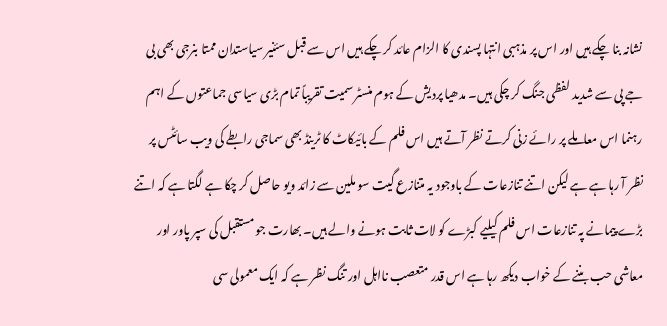نشانہ بنا چکے ہیں اور اس پر مذہبی انتہا پسندی کا الزام عائد کر چکے ہیں اس سے قبل سئنیر سیاستدان ممتا بنرجی بھی بی جے پی سے شدید لفظی جنگ کر چکی ہیں۔ مدھیا پردیش کے ہوم منسٹر سمیت تقریباً تمام بڑی سیاسی جماعتوں کے اہم رہنما اس معاملے پر رائے زنی کرتے نظر آتے ہیں اس فلم کے بائیکاٹ کا ٹرینڈ بھی سماجی رابطے کی ویب سائٹس پر نظر آ رہا ہے ہے لیکن اتنے تنازعات کے باوجود یہ متنازع گیت سو ملین سے زائد ویو حاصل کر چکا ہے لگتا ہے کہ اتنے بڑے پیمانے پہ تنازعات اس فلم کیلیے کبڑے کو لات ثابت ہونے والے ہیں۔ بھارت جو مستقبل کی سپر پاور اور معاشی حب بننے کے خواب دیکھ رہا ہے اس قدر متعصب نااہل اور تنگ نظر ہے کہ ایک معمولی سی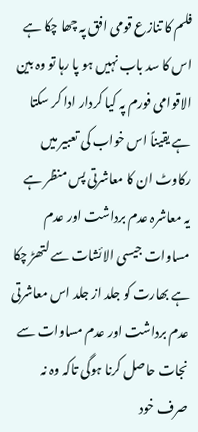فلم کا تنازع قومی افق پہ چھا چکا ہے اس کا سد باب نہیں ہو پا رہا تو وہ بین الاقوامی فورم پہ کیا کردار ادا کر سکتا ہے یقیناً اس خواب کی تعبیر میں رکاوٹ ان کا معاشرتی پس منظر ہے یہ معاشرہ عدم برداشت اور عدم مساوات جیسی الائشات سے لتھڑ چکا ہے بھارت کو جلد از جلد اس معاشرتی عدم برداشت اور عدم مساوات سے نجات حاصل کرنا ہوگی تاکہ وہ نہ صرف خود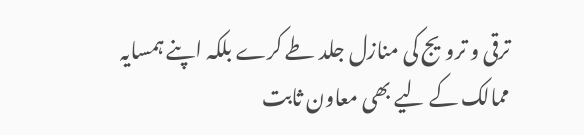ترقی و ترویج کی منازل جلد طے کرے بلکہ اپنے ہمسایہ ممالک کے لیے بھی معاون ثابت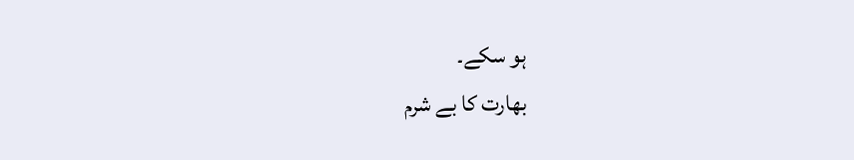ہو سکے۔
بھارت کا بے شرم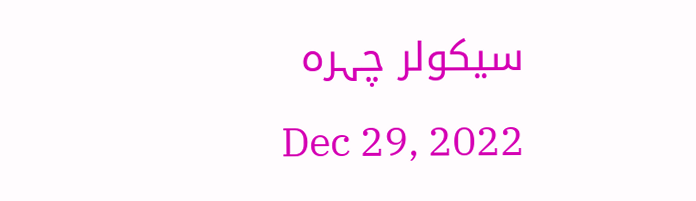سیکولر چہرہ
Dec 29, 2022